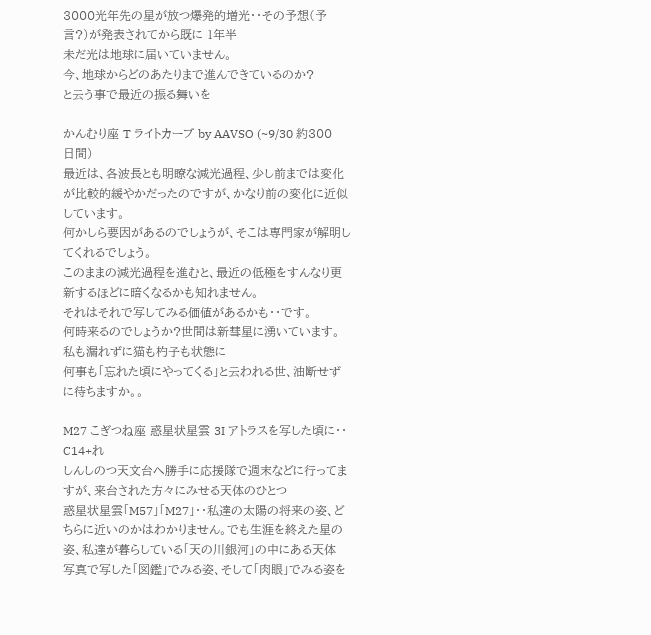3000光年先の星が放つ爆発的増光・・その予想(予言?)が発表されてから既に 1年半
未だ光は地球に届いていません。
今、地球からどのあたりまで進んできているのか?
と云う事で最近の振る舞いを

かんむり座 T ライトカーブ by AAVSO (~9/30 約300日間)
最近は、各波長とも明瞭な減光過程、少し前までは変化が比較的緩やかだったのですが、かなり前の変化に近似しています。
何かしら要因があるのでしょうが、そこは専門家が解明してくれるでしょう。
このままの減光過程を進むと、最近の低極をすんなり更新するほどに暗くなるかも知れません。
それはそれで写してみる価値があるかも・・です。
何時来るのでしょうか?世間は新彗星に湧いています。私も漏れずに猫も杓子も状態に
何事も「忘れた頃にやってくる」と云われる世、油断せずに待ちますか。。

M27 こぎつね座 惑星状星雲 3I アトラスを写した頃に・・ C14+れ
しんしのつ天文台へ勝手に応援隊で週末などに行ってますが、来台された方々にみせる天体のひとつ
惑星状星雲「M57」「M27」・・私達の太陽の将来の姿、どちらに近いのかはわかりません。でも生涯を終えた星の姿、私達が暮らしている「天の川銀河」の中にある天体
写真で写した「図鑑」でみる姿、そして「肉眼」でみる姿を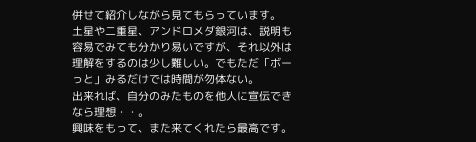併せて紹介しながら見てもらっています。
土星や二重星、アンドロメダ銀河は、説明も容易でみても分かり易いですが、それ以外は理解をするのは少し難しい。でもただ「ボーっと」みるだけでは時間が勿体ない。
出来れば、自分のみたものを他人に宣伝できなら理想・・。
興味をもって、また来てくれたら最高です。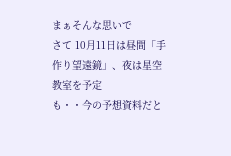まぁそんな思いで
さて 10月11日は昼間「手作り望遠鏡」、夜は星空教室を予定
も・・今の予想資料だと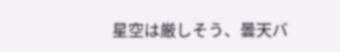星空は厳しそう、曇天バ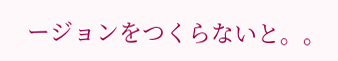ージョンをつくらないと。。